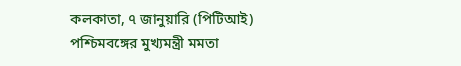কলকাতা, ৭ জানুয়ারি (পিটিআই) পশ্চিমবঙ্গের মুখ্যমন্ত্রী মমতা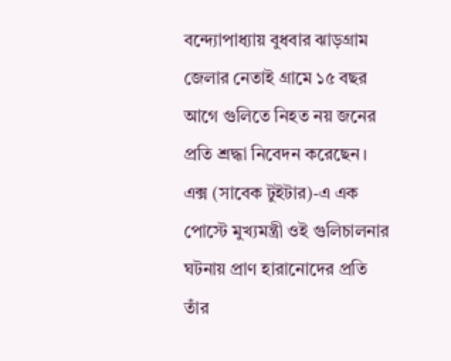বন্দ্যোপাধ্যায় বুধবার ঝাড়গ্রাম জেলার নেতাই গ্রামে ১৫ বছর আগে গুলিতে নিহত নয় জনের প্রতি শ্রদ্ধা নিবেদন করেছেন।
এক্স (সাবেক টুইটার)-এ এক পোস্টে মুখ্যমন্ত্রী ওই গুলিচালনার ঘটনায় প্রাণ হারানোদের প্রতি তাঁর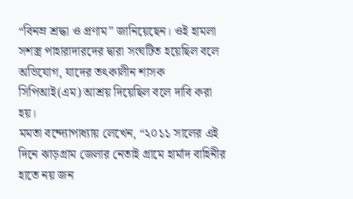“বিনম্র শ্রদ্ধা ও প্রণাম” জানিয়েছেন। ওই হামলা সশস্ত্র পাহারাদারদের দ্বারা সংঘটিত হয়েছিল বলে অভিযোগ, যাদের তৎকালীন শাসক সিপিআই(এম) আশ্রয় দিয়েছিল বলে দাবি করা হয়।
মমতা বন্দ্যোপাধ্যায় লেখেন, “২০১১ সালের এই দিনে ঝাড়গ্রাম জেলার নেতাই গ্রামে হার্মাদ বাহিনীর হাতে নয় জন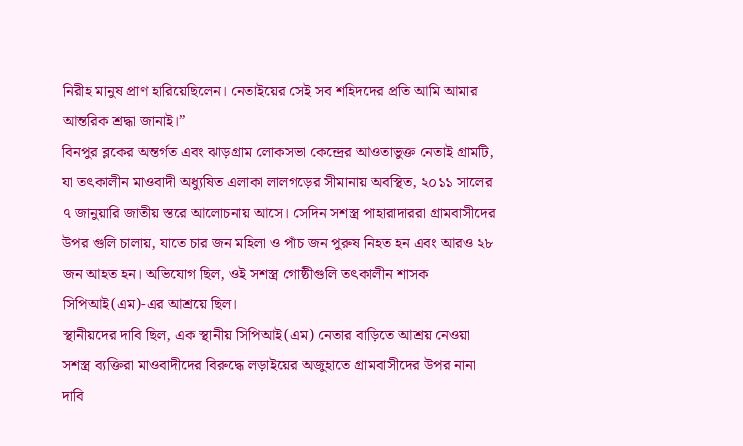নিরীহ মানুষ প্রাণ হারিয়েছিলেন। নেতাইয়ের সেই সব শহিদদের প্রতি আমি আমার আন্তরিক শ্রদ্ধা জানাই।”
বিনপুর ব্লকের অন্তর্গত এবং ঝাড়গ্রাম লোকসভা কেন্দ্রের আওতাভুক্ত নেতাই গ্রামটি, যা তৎকালীন মাওবাদী অধ্যুষিত এলাকা লালগড়ের সীমানায় অবস্থিত, ২০১১ সালের ৭ জানুয়ারি জাতীয় স্তরে আলোচনায় আসে। সেদিন সশস্ত্র পাহারাদাররা গ্রামবাসীদের উপর গুলি চালায়, যাতে চার জন মহিলা ও পাঁচ জন পুরুষ নিহত হন এবং আরও ২৮ জন আহত হন। অভিযোগ ছিল, ওই সশস্ত্র গোষ্ঠীগুলি তৎকালীন শাসক সিপিআই(এম)-এর আশ্রয়ে ছিল।
স্থানীয়দের দাবি ছিল, এক স্থানীয় সিপিআই(এম) নেতার বাড়িতে আশ্রয় নেওয়া সশস্ত্র ব্যক্তিরা মাওবাদীদের বিরুদ্ধে লড়াইয়ের অজুহাতে গ্রামবাসীদের উপর নানা দাবি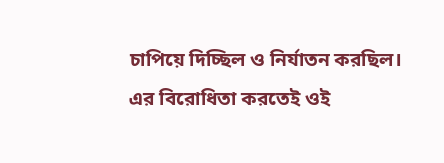চাপিয়ে দিচ্ছিল ও নির্যাতন করছিল। এর বিরোধিতা করতেই ওই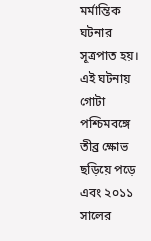মর্মান্তিক ঘটনার সূত্রপাত হয়।
এই ঘটনায় গোটা পশ্চিমবঙ্গে তীব্র ক্ষোভ ছড়িয়ে পড়ে এবং ২০১১ সালের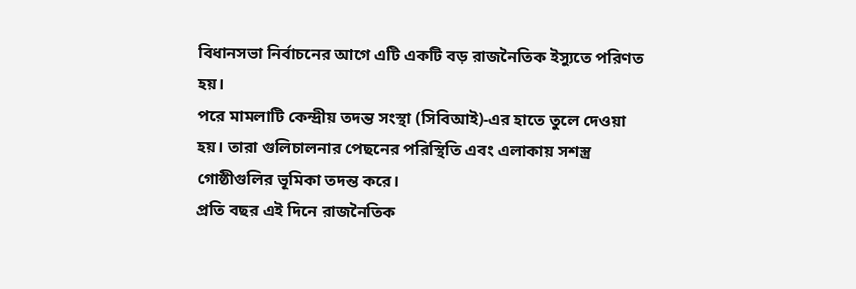বিধানসভা নির্বাচনের আগে এটি একটি বড় রাজনৈতিক ইস্যুতে পরিণত হয়।
পরে মামলাটি কেন্দ্রীয় তদন্ত সংস্থা (সিবিআই)-এর হাতে তুলে দেওয়া হয়। তারা গুলিচালনার পেছনের পরিস্থিতি এবং এলাকায় সশস্ত্র গোষ্ঠীগুলির ভূমিকা তদন্ত করে।
প্রতি বছর এই দিনে রাজনৈতিক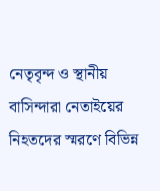নেতৃবৃন্দ ও স্থানীয় বাসিন্দারা নেতাইয়ের নিহতদের স্মরণে বিভিন্ন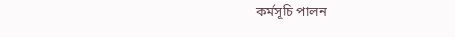কর্মসূচি পালন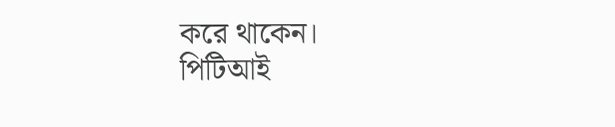করে থাকেন।
পিটিআই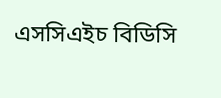এসসিএইচ বিডিসি